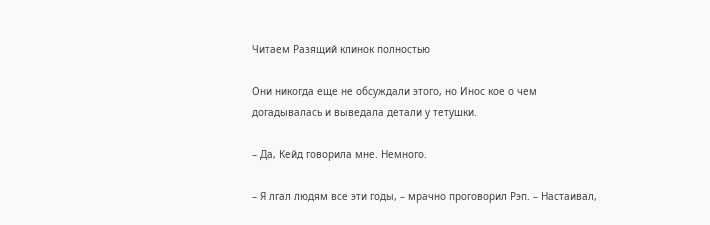Читаем Разящий клинок полностью

Они никогда еще не обсуждали этого, но Инос кое о чем догадывалась и выведала детали у тетушки.

– Да, Кейд говорила мне. Немного.

– Я лгал людям все эти годы, – мрачно проговорил Рэп. – Настаивал,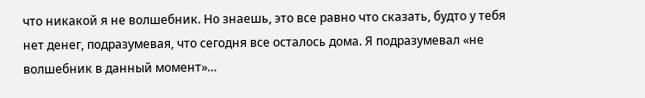что никакой я не волшебник. Но знаешь, это все равно что сказать, будто у тебя нет денег, подразумевая, что сегодня все осталось дома. Я подразумевал «не волшебник в данный момент»…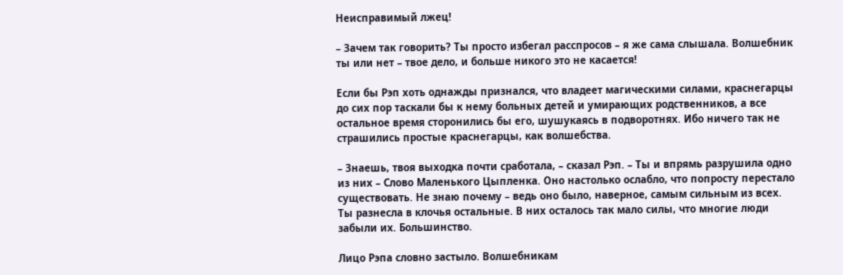Неисправимый лжец!

– Зачем так говорить? Ты просто избегал расспросов – я же сама слышала. Волшебник ты или нет – твое дело, и больше никого это не касается!

Если бы Рэп хоть однажды признался, что владеет магическими силами, краснегарцы до сих пор таскали бы к нему больных детей и умирающих родственников, а все остальное время сторонились бы его, шушукаясь в подворотнях. Ибо ничего так не страшились простые краснегарцы, как волшебства.

– Знаешь, твоя выходка почти сработала, – сказал Рэп. – Ты и впрямь разрушила одно из них – Слово Маленького Цыпленка. Оно настолько ослабло, что попросту перестало существовать. Не знаю почему – ведь оно было, наверное, самым сильным из всех. Ты разнесла в клочья остальные. В них осталось так мало силы, что многие люди забыли их. Большинство.

Лицо Рэпа словно застыло. Волшебникам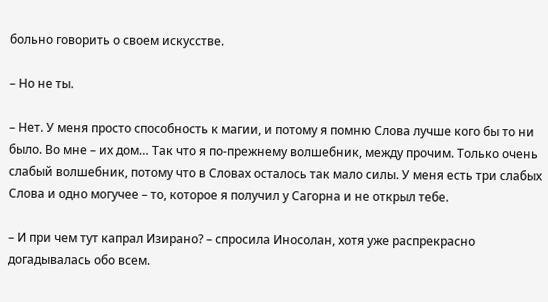больно говорить о своем искусстве.

– Но не ты.

– Нет. У меня просто способность к магии, и потому я помню Слова лучше кого бы то ни было. Во мне – их дом… Так что я по-прежнему волшебник, между прочим. Только очень слабый волшебник, потому что в Словах осталось так мало силы. У меня есть три слабых Слова и одно могучее – то, которое я получил у Сагорна и не открыл тебе.

– И при чем тут капрал Изирано? – спросила Иносолан, хотя уже распрекрасно догадывалась обо всем.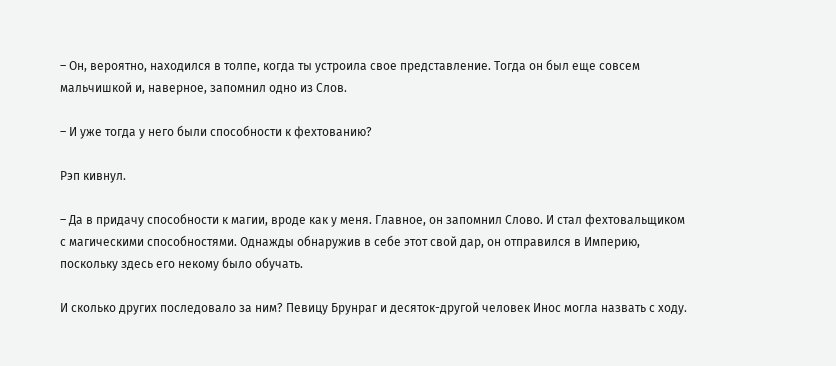– Он, вероятно, находился в толпе, когда ты устроила свое представление. Тогда он был еще совсем мальчишкой и, наверное, запомнил одно из Слов.

– И уже тогда у него были способности к фехтованию?

Рэп кивнул.

– Да в придачу способности к магии, вроде как у меня. Главное, он запомнил Слово. И стал фехтовальщиком с магическими способностями. Однажды обнаружив в себе этот свой дар, он отправился в Империю, поскольку здесь его некому было обучать.

И сколько других последовало за ним? Певицу Брунраг и десяток-другой человек Инос могла назвать с ходу.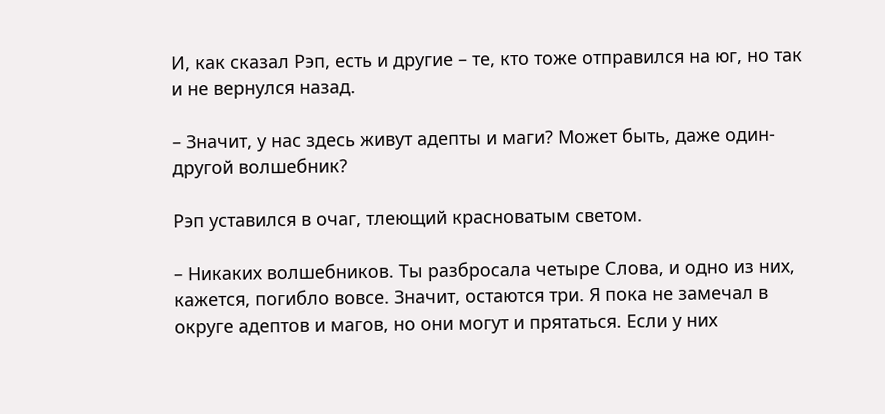И, как сказал Рэп, есть и другие – те, кто тоже отправился на юг, но так и не вернулся назад.

– Значит, у нас здесь живут адепты и маги? Может быть, даже один-другой волшебник?

Рэп уставился в очаг, тлеющий красноватым светом.

– Никаких волшебников. Ты разбросала четыре Слова, и одно из них, кажется, погибло вовсе. Значит, остаются три. Я пока не замечал в округе адептов и магов, но они могут и прятаться. Если у них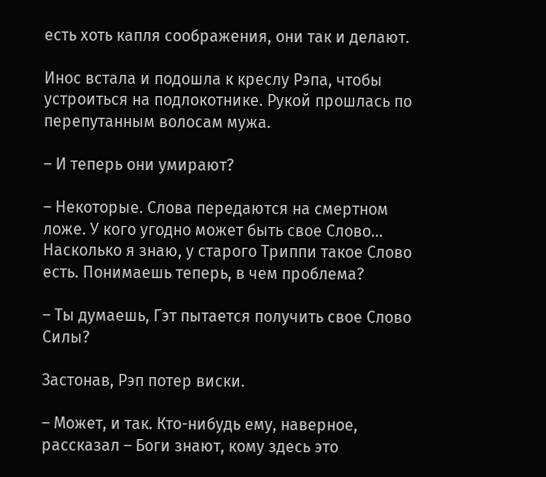есть хоть капля соображения, они так и делают.

Инос встала и подошла к креслу Рэпа, чтобы устроиться на подлокотнике. Рукой прошлась по перепутанным волосам мужа.

– И теперь они умирают?

– Некоторые. Слова передаются на смертном ложе. У кого угодно может быть свое Слово… Насколько я знаю, у старого Триппи такое Слово есть. Понимаешь теперь, в чем проблема?

– Ты думаешь, Гэт пытается получить свое Слово Силы?

Застонав, Рэп потер виски.

– Может, и так. Кто-нибудь ему, наверное, рассказал – Боги знают, кому здесь это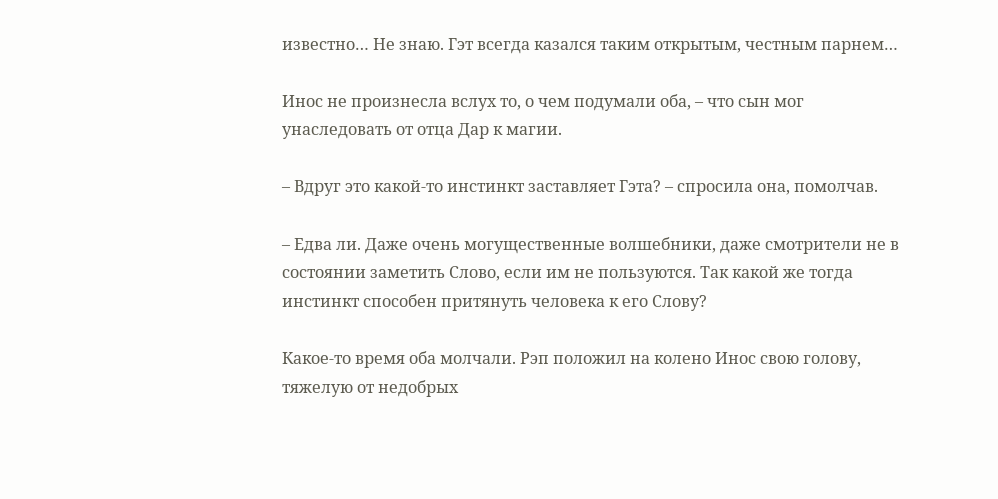известно… Не знаю. Гэт всегда казался таким открытым, честным парнем…

Инос не произнесла вслух то, о чем подумали оба, – что сын мог унаследовать от отца Дар к магии.

– Вдруг это какой-то инстинкт заставляет Гэта? – спросила она, помолчав.

– Едва ли. Даже очень могущественные волшебники, даже смотрители не в состоянии заметить Слово, если им не пользуются. Так какой же тогда инстинкт способен притянуть человека к его Слову?

Какое-то время оба молчали. Рэп положил на колено Инос свою голову, тяжелую от недобрых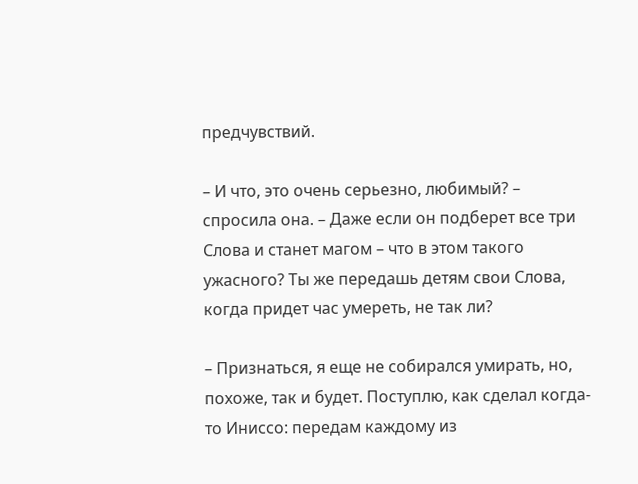предчувствий.

– И что, это очень серьезно, любимый? – спросила она. – Даже если он подберет все три Слова и станет магом – что в этом такого ужасного? Ты же передашь детям свои Слова, когда придет час умереть, не так ли?

– Признаться, я еще не собирался умирать, но, похоже, так и будет. Поступлю, как сделал когда-то Иниссо: передам каждому из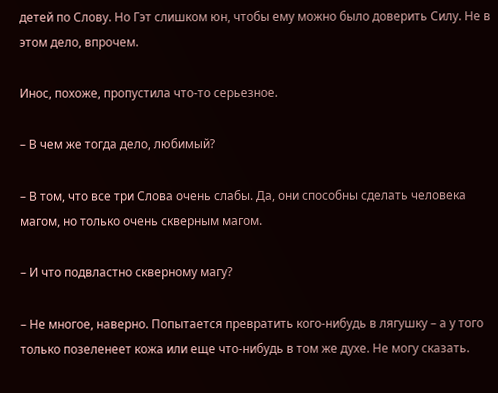детей по Слову. Но Гэт слишком юн, чтобы ему можно было доверить Силу. Не в этом дело, впрочем.

Инос, похоже, пропустила что-то серьезное.

– В чем же тогда дело, любимый?

– В том, что все три Слова очень слабы. Да, они способны сделать человека магом, но только очень скверным магом.

– И что подвластно скверному магу?

– Не многое, наверно. Попытается превратить кого-нибудь в лягушку – а у того только позеленеет кожа или еще что-нибудь в том же духе. Не могу сказать.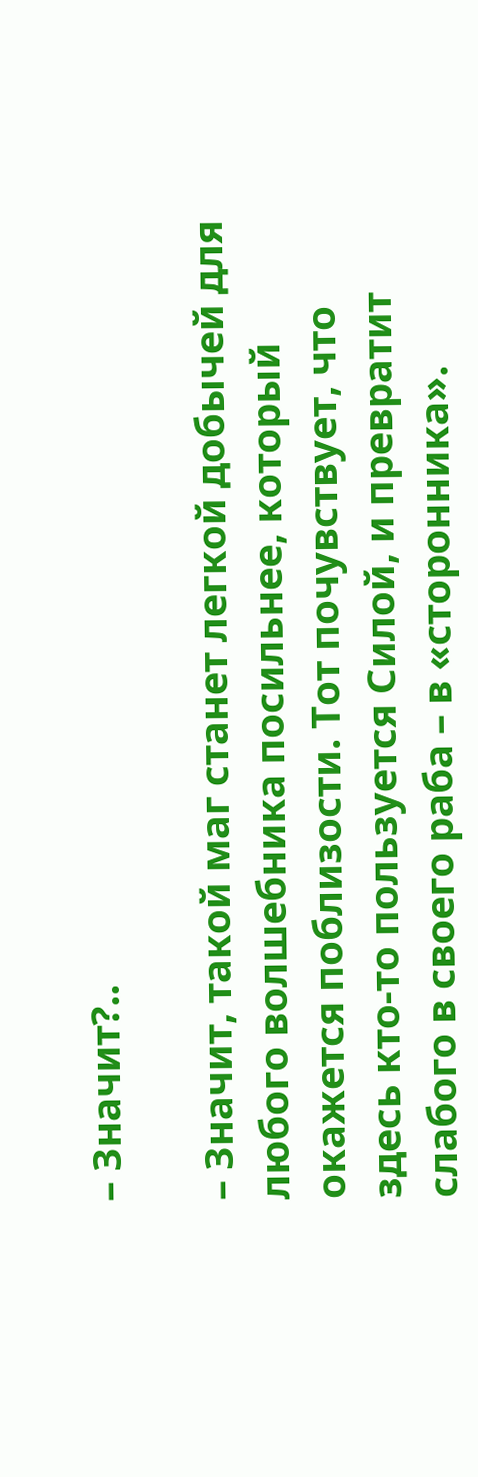– Значит?..

– Значит, такой маг станет легкой добычей для любого волшебника посильнее, который окажется поблизости. Тот почувствует, что здесь кто-то пользуется Силой, и превратит слабого в своего раба – в «сторонника».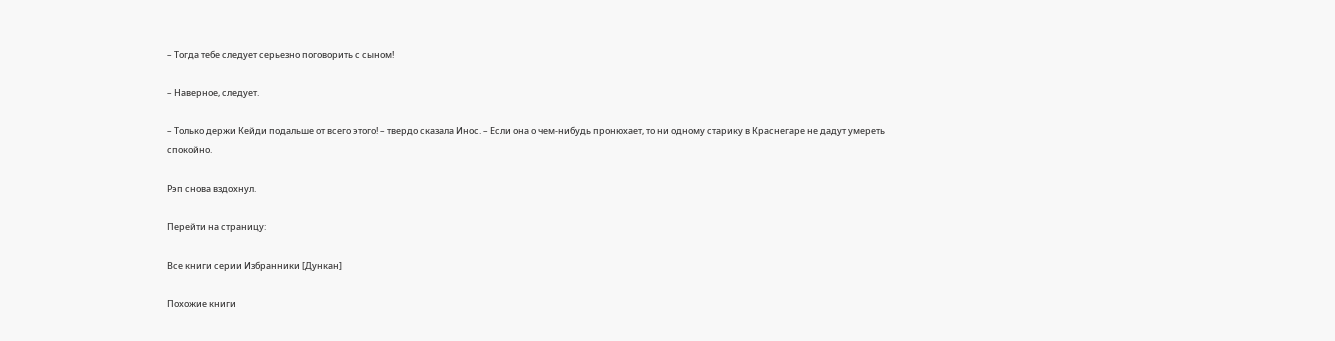– Тогда тебе следует серьезно поговорить с сыном!

– Наверное, следует.

– Только держи Кейди подальше от всего этого! – твердо сказала Инос. – Если она о чем-нибудь пронюхает, то ни одному старику в Краснегаре не дадут умереть спокойно.

Рэп снова вздохнул.

Перейти на страницу:

Все книги серии Избранники [Дункан]

Похожие книги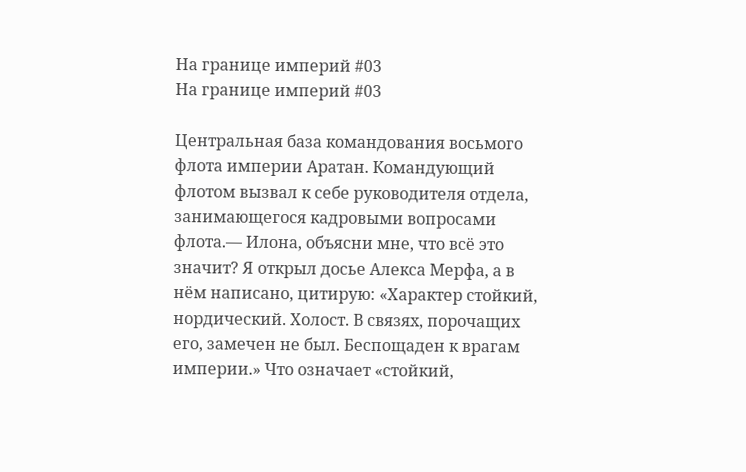На границе империй #03
На границе империй #03

Центральная база командования восьмого флота империи Аратан. Командующий флотом вызвал к себе руководителя отдела, занимающегося кадровыми вопросами флота.— Илона, объясни мне, что всё это значит? Я открыл досье Алекса Мерфа, а в нём написано, цитирую: «Характер стойкий, нордический. Холост. В связях, порочащих его, замечен не был. Беспощаден к врагам империи.» Что означает «стойкий,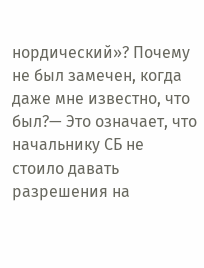нордический»? Почему не был замечен, когда даже мне известно, что был?— Это означает, что начальнику СБ не стоило давать разрешения на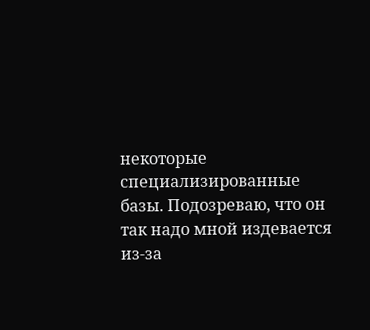некоторые специализированные базы. Подозреваю, что он так надо мной издевается из-за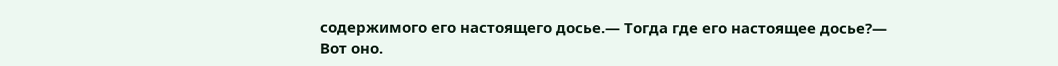содержимого его настоящего досье.— Тогда где его настоящее досье?— Вот оно.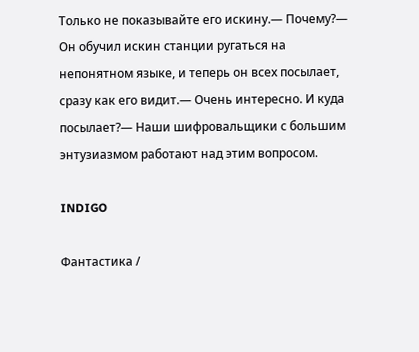Только не показывайте его искину.— Почему?— Он обучил искин станции ругаться на непонятном языке, и теперь он всех посылает, сразу как его видит.— Очень интересно. И куда посылает?— Наши шифровальщики с большим энтузиазмом работают над этим вопросом.

INDIGO

Фантастика /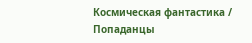Космическая фантастика / Попаданцы